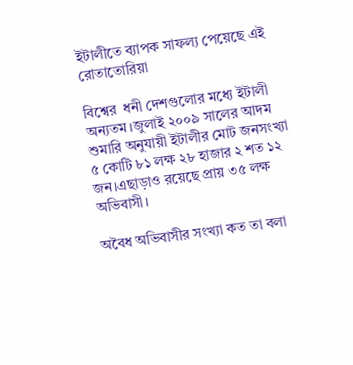ইটালীতে ব্যাপক সাফল্য পেয়েছে এই রোতাতোরিয়া

বিশ্বের  ধনী দেশগুলোর মধ্যে ইটালী অন্যতম।জুলাই ২০০৯ সালের আদম শুমারি অনুযায়ী ইটালীর মোট জনসংখ্যা ৫ কোটি ৮১ লক্ষ ২৮ হাজার ২ শত ১২ জন।এছাড়াও রয়েছে প্রায় ৩৫ লক্ষ অভিবাসী।

অবৈধ অভিবাসীর সংখ্যা কত তা বলা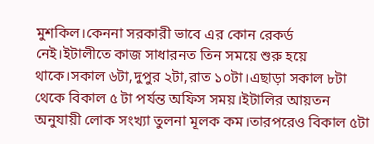মুশকিল।কেননা সরকারী ভাবে এর কোন রেকর্ড নেই।ইটালীতে কাজ সাধারনত তিন সময়ে শুরু হয়ে থাকে।সকাল ৬টা,দুপুর ২টা,রাত ১০টা।এছাড়া সকাল ৮টা থেকে বিকাল ৫ টা পর্যন্ত অফিস সময়।ইটালির আয়তন অনুযায়ী লোক সংখ্যা তুলনা মূলক কম।তারপরেও বিকাল ৫টা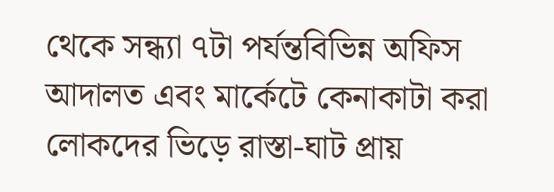থেকে সন্ধ্যা ৭টা পর্যন্তবিভিন্ন অফিস আদালত এবং মার্কেটে কেনাকাটা করা লোকদের ভিড়ে রাস্তা-ঘাট প্রায়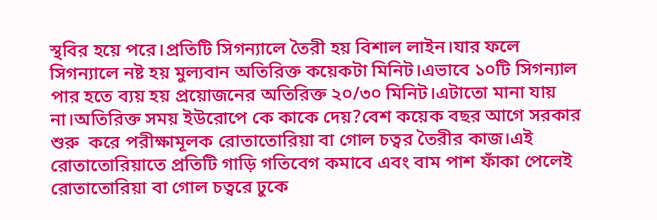স্থবির হয়ে পরে।প্রতিটি সিগন্যালে তৈরী হয় বিশাল লাইন।যার ফলে  সিগন্যালে নষ্ট হয় মুল্যবান অতিরিক্ত কয়েকটা মিনিট।এভাবে ১০টি সিগন্যাল পার হতে ব্যয় হয় প্রয়োজনের অতিরিক্ত ২০/৩০ মিনিট।এটাতো মানা যায় না।অতিরিক্ত সময় ইউরোপে কে কাকে দেয়?বেশ কয়েক বছর আগে সরকার শুরু  করে পরীক্ষামূলক রোতাতোরিয়া বা গোল চত্বর তৈরীর কাজ।এই রোতাতোরিয়াতে প্রতিটি গাড়ি গতিবেগ কমাবে এবং বাম পাশ ফাঁকা পেলেই রোতাতোরিয়া বা গোল চত্বরে ঢুকে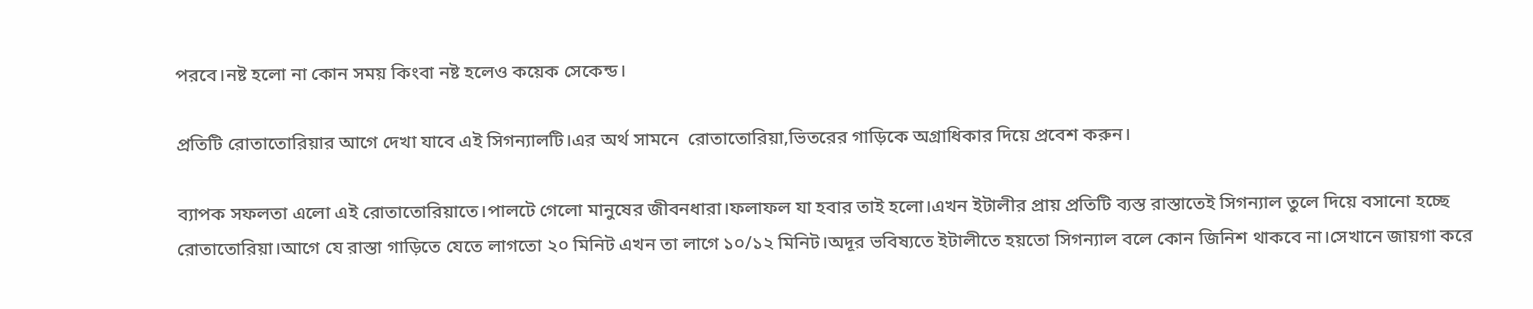পরবে।নষ্ট হলো না কোন সময় কিংবা নষ্ট হলেও কয়েক সেকেন্ড।

প্রতিটি রোতাতোরিয়ার আগে দেখা যাবে এই সিগন্যালটি।এর অর্থ সামনে  রোতাতোরিয়া,ভিতরের গাড়িকে অগ্রাধিকার দিয়ে প্রবেশ করুন।

ব্যাপক সফলতা এলো এই রোতাতোরিয়াতে।পালটে গেলো মানুষের জীবনধারা।ফলাফল যা হবার তাই হলো।এখন ইটালীর প্রায় প্রতিটি ব্যস্ত রাস্তাতেই সিগন্যাল তুলে দিয়ে বসানো হচ্ছে রোতাতোরিয়া।আগে যে রাস্তা গাড়িতে যেতে লাগতো ২০ মিনিট এখন তা লাগে ১০/১২ মিনিট।অদূর ভবিষ্যতে ইটালীতে হয়তো সিগন্যাল বলে কোন জিনিশ থাকবে না।সেখানে জায়গা করে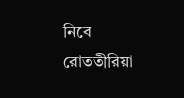নিবে রোততীরিয়া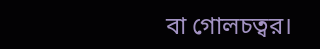বা গোলচত্বর।